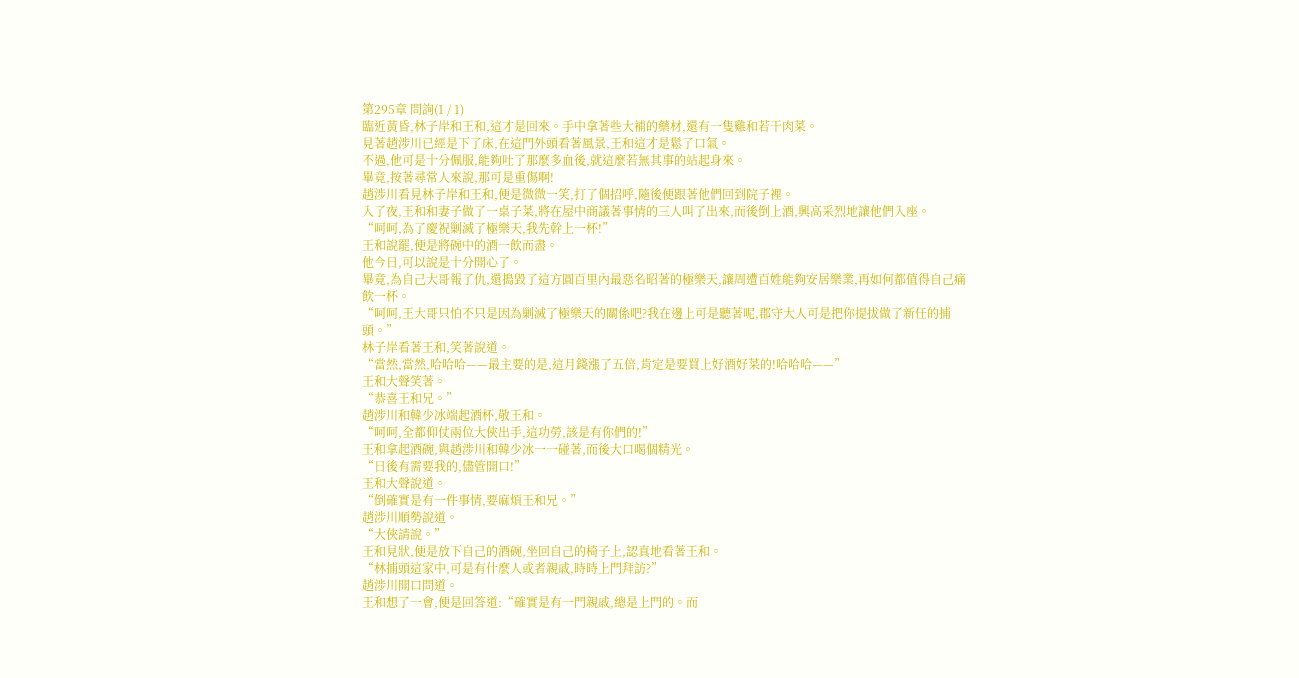第295章 問詢(1 / 1)
臨近黃昏,林子岸和王和,這才是回來。手中拿著些大補的藥材,還有一隻雞和若干肉菜。
見著趙涉川已經是下了床,在這門外頭看著風景,王和這才是鬆了口氣。
不過,他可是十分佩服,能夠吐了那麼多血後,就這麼若無其事的站起身來。
畢竟,按著尋常人來說,那可是重傷啊!
趙涉川看見林子岸和王和,便是微微一笑,打了個招呼,隨後便跟著他們回到院子裡。
入了夜,王和和妻子做了一桌子菜,將在屋中商議著事情的三人叫了出來,而後倒上酒,興高采烈地讓他們入座。
“呵呵,為了慶祝剿滅了極樂天,我先幹上一杯!”
王和說罷,便是將碗中的酒一飲而盡。
他今日,可以說是十分開心了。
畢竟,為自己大哥報了仇,還搗毀了這方圓百里內最惡名昭著的極樂天,讓周遭百姓能夠安居樂業,再如何都值得自己痛飲一杯。
“呵呵,王大哥只怕不只是因為剿滅了極樂天的關係吧?我在邊上可是聽著呢,郡守大人可是把你提拔做了新任的捕頭。”
林子岸看著王和,笑著說道。
“當然,當然,哈哈哈——最主要的是,這月錢漲了五倍,肯定是要買上好酒好菜的!哈哈哈——”
王和大聲笑著。
“恭喜王和兄。”
趙涉川和韓少冰端起酒杯,敬王和。
“呵呵,全都仰仗兩位大俠出手,這功勞,該是有你們的!”
王和拿起酒碗,與趙涉川和韓少冰一一碰著,而後大口喝個精光。
“日後有需要我的,儘管開口!”
王和大聲說道。
“倒確實是有一件事情,要麻煩王和兄。”
趙涉川順勢說道。
“大俠請說。”
王和見狀,便是放下自己的酒碗,坐回自己的椅子上,認真地看著王和。
“林捕頭這家中,可是有什麼人或者親戚,時時上門拜訪?”
趙涉川開口問道。
王和想了一會,便是回答道:“確實是有一門親戚,總是上門的。而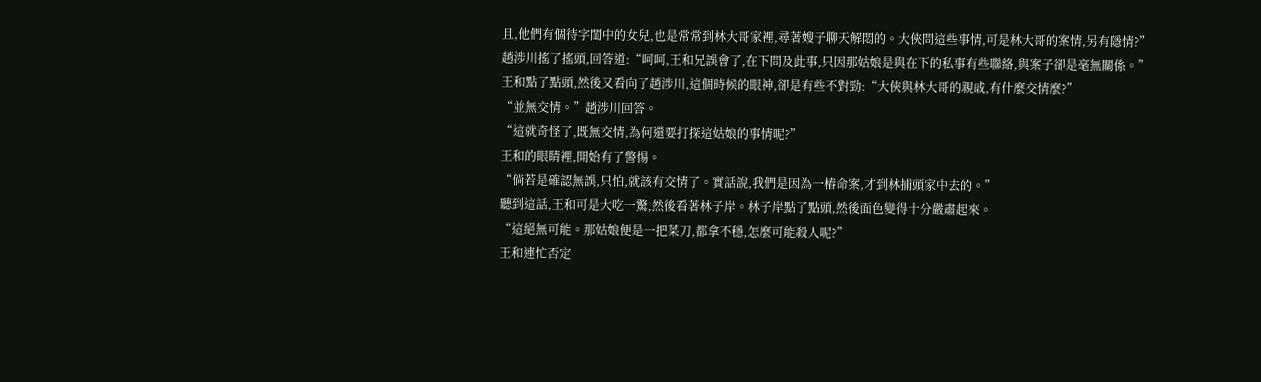且,他們有個待字閨中的女兒,也是常常到林大哥家裡,尋著嫂子聊天解悶的。大俠問這些事情,可是林大哥的案情,另有隱情?”
趙涉川搖了搖頭,回答道:“呵呵,王和兄誤會了,在下問及此事,只因那姑娘是與在下的私事有些聯絡,與案子卻是毫無關係。”
王和點了點頭,然後又看向了趙涉川,這個時候的眼神,卻是有些不對勁:“大俠與林大哥的親戚,有什麼交情麼?”
“並無交情。”趙涉川回答。
“這就奇怪了,既無交情,為何還要打探這姑娘的事情呢?”
王和的眼睛裡,開始有了警惕。
“倘若是確認無誤,只怕,就該有交情了。實話說,我們是因為一樁命案,才到林捕頭家中去的。”
聽到這話,王和可是大吃一驚,然後看著林子岸。林子岸點了點頭,然後面色變得十分嚴肅起來。
“這絕無可能。那姑娘便是一把菜刀,都拿不穩,怎麼可能殺人呢?”
王和連忙否定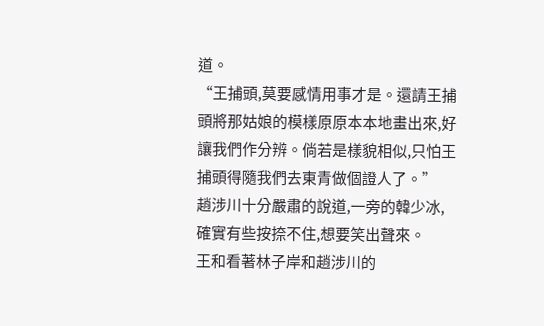道。
“王捕頭,莫要感情用事才是。還請王捕頭將那姑娘的模樣原原本本地畫出來,好讓我們作分辨。倘若是樣貌相似,只怕王捕頭得隨我們去東青做個證人了。”
趙涉川十分嚴肅的說道,一旁的韓少冰,確實有些按捺不住,想要笑出聲來。
王和看著林子岸和趙涉川的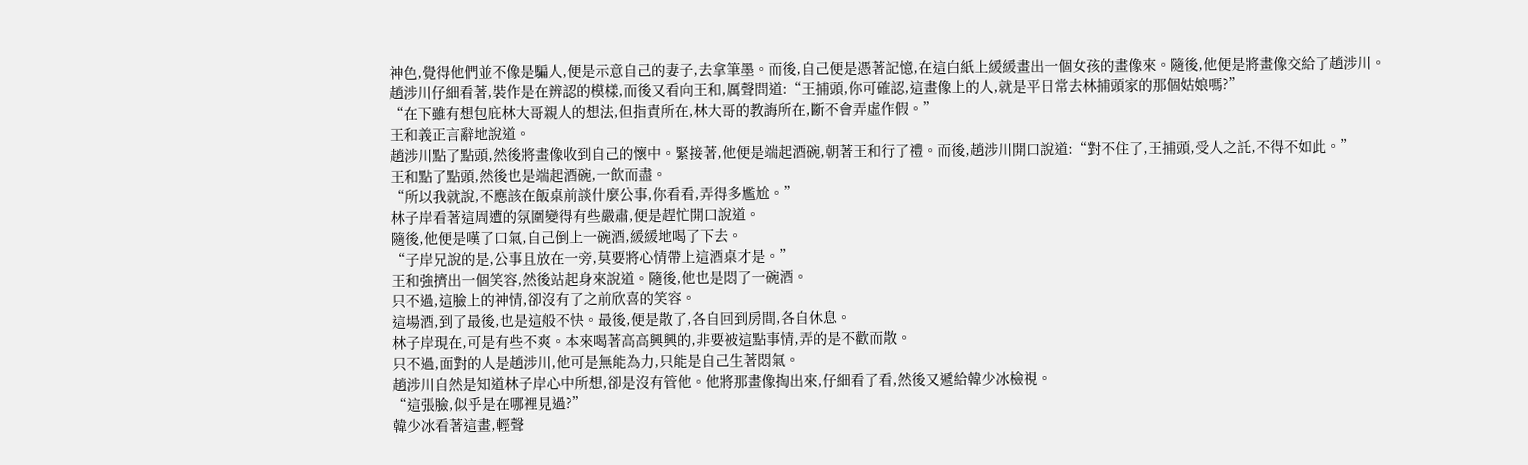神色,覺得他們並不像是騙人,便是示意自己的妻子,去拿筆墨。而後,自己便是憑著記憶,在這白紙上緩緩畫出一個女孩的畫像來。隨後,他便是將畫像交給了趙涉川。
趙涉川仔細看著,裝作是在辨認的模樣,而後又看向王和,厲聲問道:“王捕頭,你可確認,這畫像上的人,就是平日常去林捕頭家的那個姑娘嗎?”
“在下雖有想包庇林大哥親人的想法,但指責所在,林大哥的教誨所在,斷不會弄虛作假。”
王和義正言辭地說道。
趙涉川點了點頭,然後將畫像收到自己的懷中。緊接著,他便是端起酒碗,朝著王和行了禮。而後,趙涉川開口說道:“對不住了,王捕頭,受人之託,不得不如此。”
王和點了點頭,然後也是端起酒碗,一飲而盡。
“所以我就說,不應該在飯桌前談什麼公事,你看看,弄得多尷尬。”
林子岸看著這周遭的氛圍變得有些嚴肅,便是趕忙開口說道。
隨後,他便是嘆了口氣,自己倒上一碗酒,緩緩地喝了下去。
“子岸兄說的是,公事且放在一旁,莫要將心情帶上這酒桌才是。”
王和強擠出一個笑容,然後站起身來說道。隨後,他也是悶了一碗酒。
只不過,這臉上的神情,卻沒有了之前欣喜的笑容。
這場酒,到了最後,也是這般不快。最後,便是散了,各自回到房間,各自休息。
林子岸現在,可是有些不爽。本來喝著高高興興的,非要被這點事情,弄的是不歡而散。
只不過,面對的人是趙涉川,他可是無能為力,只能是自己生著悶氣。
趙涉川自然是知道林子岸心中所想,卻是沒有管他。他將那畫像掏出來,仔細看了看,然後又遞給韓少冰檢視。
“這張臉,似乎是在哪裡見過?”
韓少冰看著這畫,輕聲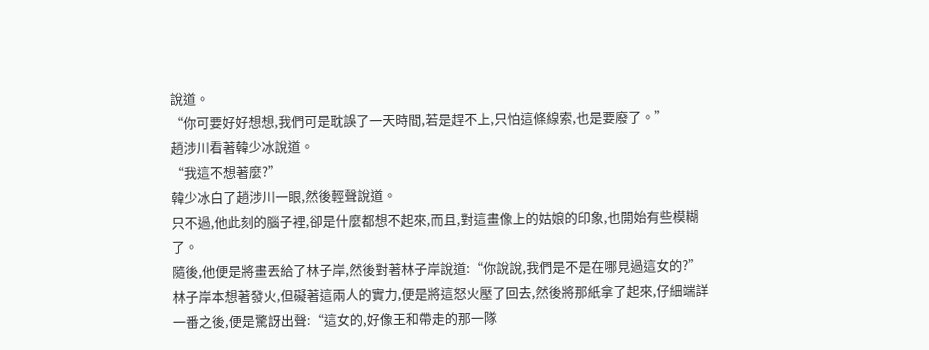說道。
“你可要好好想想,我們可是耽誤了一天時間,若是趕不上,只怕這條線索,也是要廢了。”
趙涉川看著韓少冰說道。
“我這不想著麼?”
韓少冰白了趙涉川一眼,然後輕聲說道。
只不過,他此刻的腦子裡,卻是什麼都想不起來,而且,對這畫像上的姑娘的印象,也開始有些模糊了。
隨後,他便是將畫丟給了林子岸,然後對著林子岸說道:“你說說,我們是不是在哪見過這女的?”
林子岸本想著發火,但礙著這兩人的實力,便是將這怒火壓了回去,然後將那紙拿了起來,仔細端詳一番之後,便是驚訝出聲:“這女的,好像王和帶走的那一隊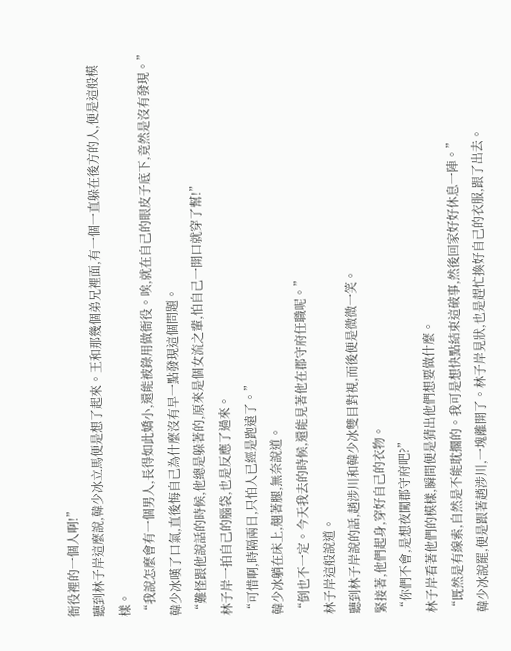衙役裡的一個人啊!”
聽到林子岸這麼說,韓少冰立馬便是想了起來。王和那幾個弟兄裡面,有一個一直躲在後方的人,便是這般模樣。
“我說怎麼會有一個男人,長得如此嬌小,還能被錄用做衙役。唉,就在自己的眼皮子底下,竟然是沒有發現。”
韓少冰嘆了口氣,直後悔自己為什麼沒有早一點發現這個問題。
“難怪跟他說話的時候,他總是躲著的,原來是個女流之輩,怕自己一開口就穿了幫!”
林子岸一拍自己的腦袋,也是反應了過來。
“可惜啊,時隔兩日,只怕人已經是跑遠了。”
韓少冰躺在床上,翹著腿,無奈說道。
“倒也不一定。今天我去的時候,還能見著他在郡守府任職呢。”
林子岸這般說道。
聽到林子岸說的話,趙涉川和韓少冰雙目對視,而後便是微微一笑。
緊接著,他們起身,穿好自己的衣物。
“你們不會,是想夜闖郡守府吧?”
林子岸看著他們的模樣,瞬間便是猜出他們想要做什麼。
“既然是有線索,自然是不能耽擱的。我可是想快點結束這破事,然後回家好好休息一陣。”
韓少冰說罷,便是跟著趙涉川,一塊離開了。林子岸見狀,也是趕忙換好自己的衣服,跟了出去。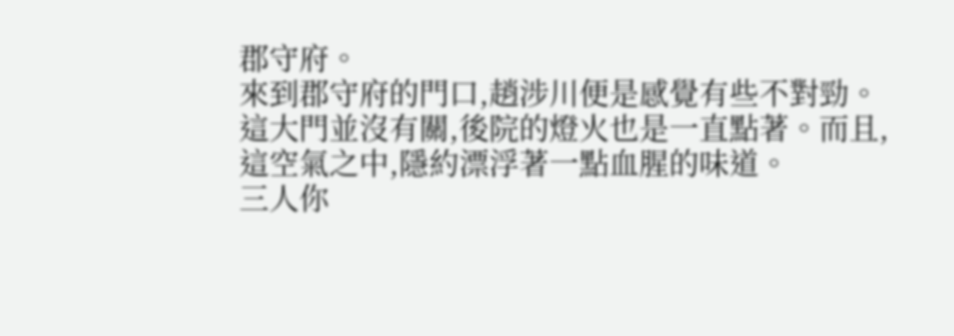郡守府。
來到郡守府的門口,趙涉川便是感覺有些不對勁。
這大門並沒有關,後院的燈火也是一直點著。而且,這空氣之中,隱約漂浮著一點血腥的味道。
三人你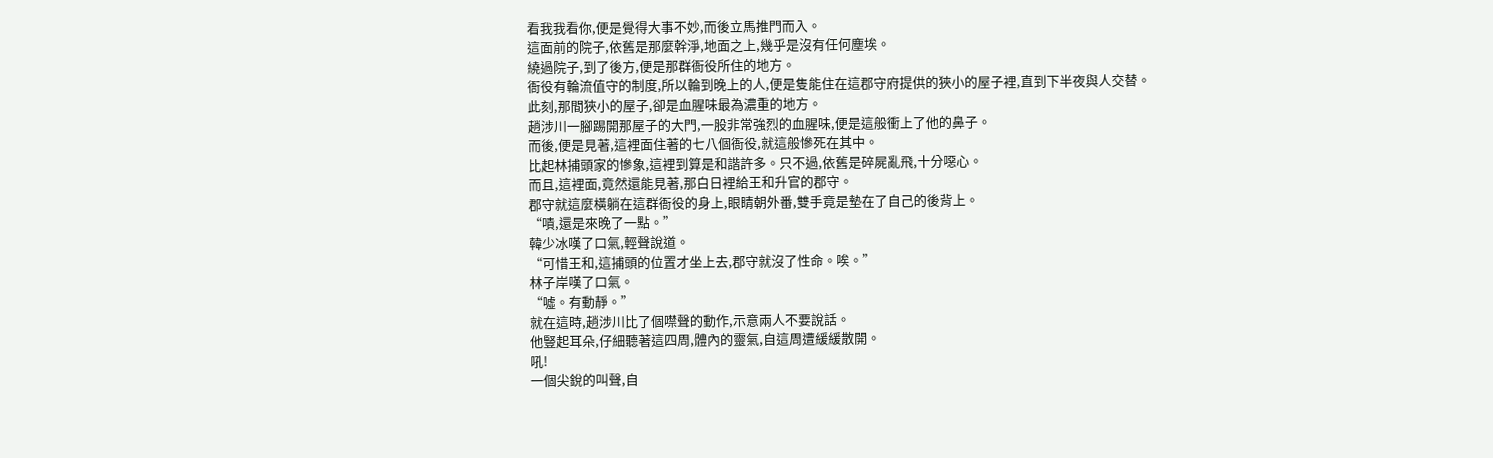看我我看你,便是覺得大事不妙,而後立馬推門而入。
這面前的院子,依舊是那麼幹淨,地面之上,幾乎是沒有任何塵埃。
繞過院子,到了後方,便是那群衙役所住的地方。
衙役有輪流值守的制度,所以輪到晚上的人,便是隻能住在這郡守府提供的狹小的屋子裡,直到下半夜與人交替。
此刻,那間狹小的屋子,卻是血腥味最為濃重的地方。
趙涉川一腳踢開那屋子的大門,一股非常強烈的血腥味,便是這般衝上了他的鼻子。
而後,便是見著,這裡面住著的七八個衙役,就這般慘死在其中。
比起林捕頭家的慘象,這裡到算是和諧許多。只不過,依舊是碎屍亂飛,十分噁心。
而且,這裡面,竟然還能見著,那白日裡給王和升官的郡守。
郡守就這麼橫躺在這群衙役的身上,眼睛朝外番,雙手竟是墊在了自己的後背上。
“嘖,還是來晚了一點。”
韓少冰嘆了口氣,輕聲說道。
“可惜王和,這捕頭的位置才坐上去,郡守就沒了性命。唉。”
林子岸嘆了口氣。
“噓。有動靜。”
就在這時,趙涉川比了個噤聲的動作,示意兩人不要說話。
他豎起耳朵,仔細聽著這四周,體內的靈氣,自這周遭緩緩散開。
吼!
一個尖銳的叫聲,自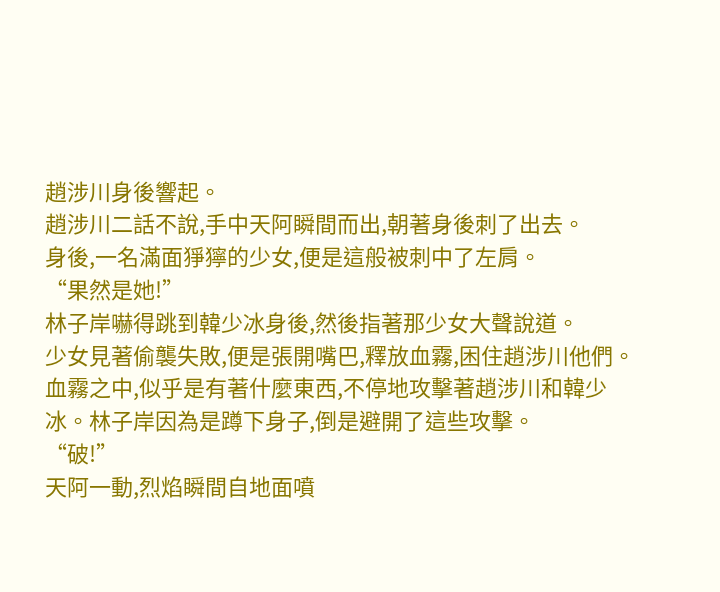趙涉川身後響起。
趙涉川二話不說,手中天阿瞬間而出,朝著身後刺了出去。
身後,一名滿面猙獰的少女,便是這般被刺中了左肩。
“果然是她!”
林子岸嚇得跳到韓少冰身後,然後指著那少女大聲說道。
少女見著偷襲失敗,便是張開嘴巴,釋放血霧,困住趙涉川他們。
血霧之中,似乎是有著什麼東西,不停地攻擊著趙涉川和韓少冰。林子岸因為是蹲下身子,倒是避開了這些攻擊。
“破!”
天阿一動,烈焰瞬間自地面噴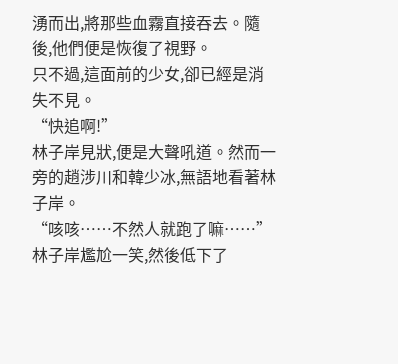湧而出,將那些血霧直接吞去。隨後,他們便是恢復了視野。
只不過,這面前的少女,卻已經是消失不見。
“快追啊!”
林子岸見狀,便是大聲吼道。然而一旁的趙涉川和韓少冰,無語地看著林子岸。
“咳咳……不然人就跑了嘛……”
林子岸尷尬一笑,然後低下了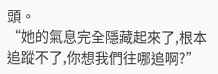頭。
“她的氣息完全隱藏起來了,根本追蹤不了,你想我們往哪追啊?”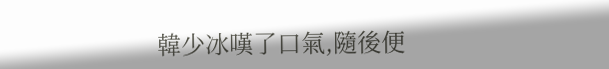韓少冰嘆了口氣,隨後便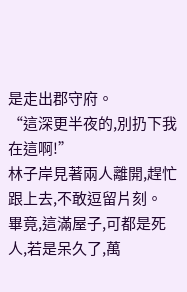是走出郡守府。
“這深更半夜的,別扔下我在這啊!”
林子岸見著兩人離開,趕忙跟上去,不敢逗留片刻。
畢竟,這滿屋子,可都是死人,若是呆久了,萬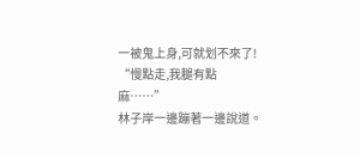一被鬼上身,可就划不來了!
“慢點走,我腿有點麻……”
林子岸一邊蹦著一邊說道。